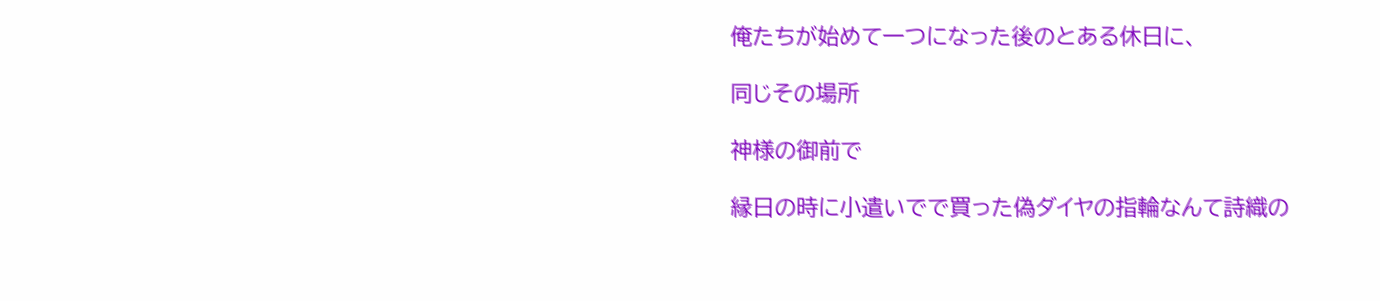俺たちが始めて一つになった後のとある休日に、

同じその場所

神様の御前で

縁日の時に小遣いでで買った偽ダイヤの指輪なんて詩織の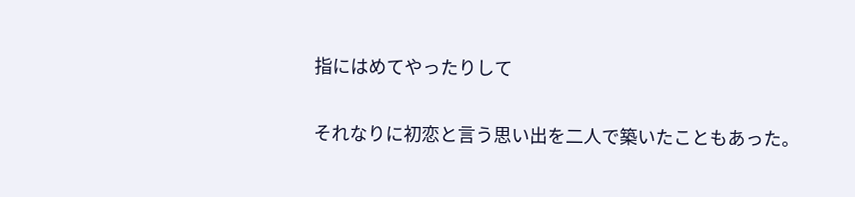指にはめてやったりして

それなりに初恋と言う思い出を二人で築いたこともあった。